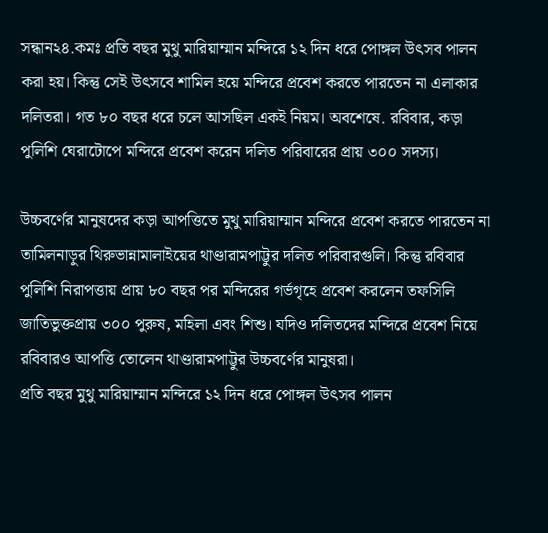সন্ধান২৪.কমঃ প্রতি বছর মুথু মারিয়াম্মান মন্দিরে ১২ দিন ধরে পোঙ্গল উৎসব পালন করা হয়। কিন্তু সেই উৎসবে শামিল হয়ে মন্দিরে প্রবেশ করতে পারতেন না এলাকার দলিতরা। গত ৮০ বছর ধরে চলে আসছিল একই নিয়ম। অবশেষে. রবিবার, কড়া পুলিশি ঘেরাটোপে মন্দিরে প্রবেশ করেন দলিত পরিবারের প্রায় ৩০০ সদস্য।

উচ্চবর্ণের মানুষদের কড়া আপত্তিতে মুথু মারিয়াম্মান মন্দিরে প্রবেশ করতে পারতেন না তামিলনাড়ুর থিরুভান্নামালাইয়ের থাণ্ডারামপাট্টুর দলিত পরিবারগুলি। কিন্তু রবিবার পুলিশি নিরাপত্তায় প্রায় ৮০ বছর পর মন্দিরের গর্ভগৃহে প্রবেশ করলেন তফসিলি জাতিভুক্তপ্রায় ৩০০ পুরুষ, মহিলা এবং শিশু। যদিও দলিতদের মন্দিরে প্রবেশ নিয়ে রবিবারও আপত্তি তোলেন থাণ্ডারামপাট্টুর উচ্চবর্ণের মানুষরা।
প্রতি বছর মুথু মারিয়াম্মান মন্দিরে ১২ দিন ধরে পোঙ্গল উৎসব পালন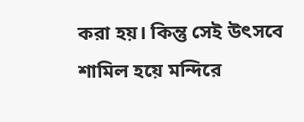করা হয়। কিন্তু সেই উৎসবে শামিল হয়ে মন্দিরে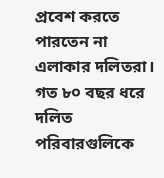প্রবেশ করতে পারতেন না এলাকার দলিতরা। গত ৮০ বছর ধরে দলিত পরিবারগুলিকে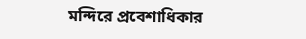মন্দিরে প্রবেশাধিকার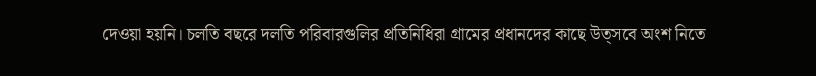দেওয়া হয়নি। চলতি বছরে দলতি পরিবারগুলির প্রতিনিধিরা গ্রামের প্রধানদের কাছে উত্সবে অংশ নিতে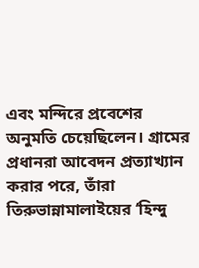এবং মন্দিরে প্রবেশের অনুমতি চেয়েছিলেন। গ্রামের প্রধানরা আবেদন প্রত্যাখ্যান করার পরে, তাঁরা তিরুভান্নামালাইয়ের ‘হিন্দু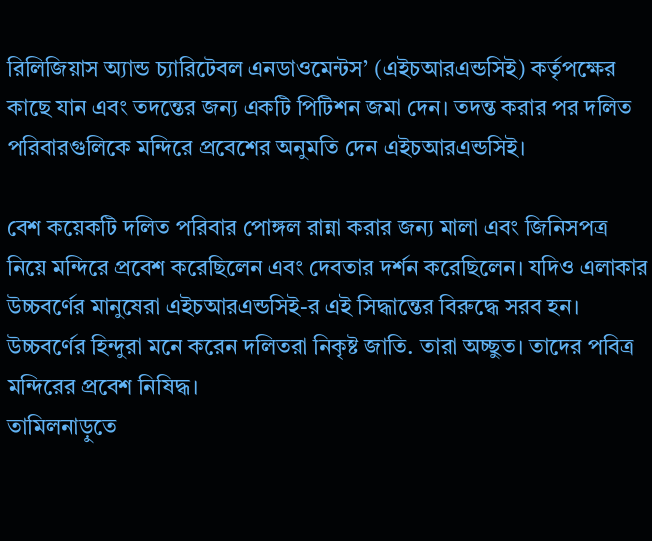রিলিজিয়াস অ্যান্ড চ্যারিটেবল এনডাওমেন্টস’ (এইচআরএন্ডসিই) কর্তৃপক্ষের কাছে যান এবং তদন্তের জন্য একটি পিটিশন জমা দেন। তদন্ত করার পর দলিত পরিবারগুলিকে মন্দিরে প্রবেশের অনুমতি দেন এইচআরএন্ডসিই।

বেশ কয়েকটি দলিত পরিবার পোঙ্গল রান্না করার জন্য মালা এবং জিনিসপত্র নিয়ে মন্দিরে প্রবেশ করেছিলেন এবং দেবতার দর্শন করেছিলেন। যদিও এলাকার উচ্চবর্ণের মানুষেরা এইচআরএন্ডসিই-র এই সিদ্ধান্তের বিরুদ্ধে সরব হন। উচ্চবর্ণের হিন্দুরা মনে করেন দলিতরা নিকৃষ্ট জাতি. তারা অচ্ছুত। তাদের পবিত্র মন্দিরের প্রবেশ নিষিদ্ধ।
তামিলনাড়ুতে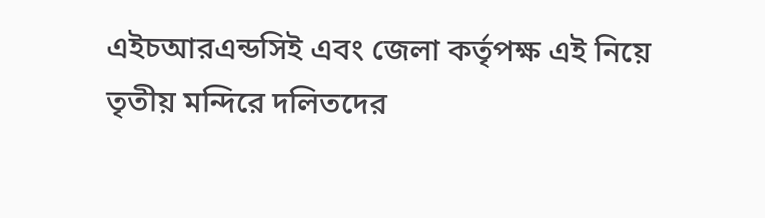এইচআরএন্ডসিই এবং জেলা কর্তৃপক্ষ এই নিয়ে তৃতীয় মন্দিরে দলিতদের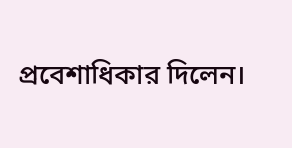প্রবেশাধিকার দিলেন।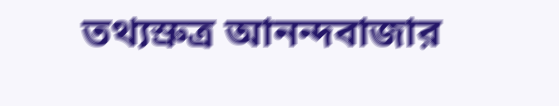তথ্যস্রুত্র আনন্দবাজার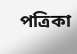পত্রিকা